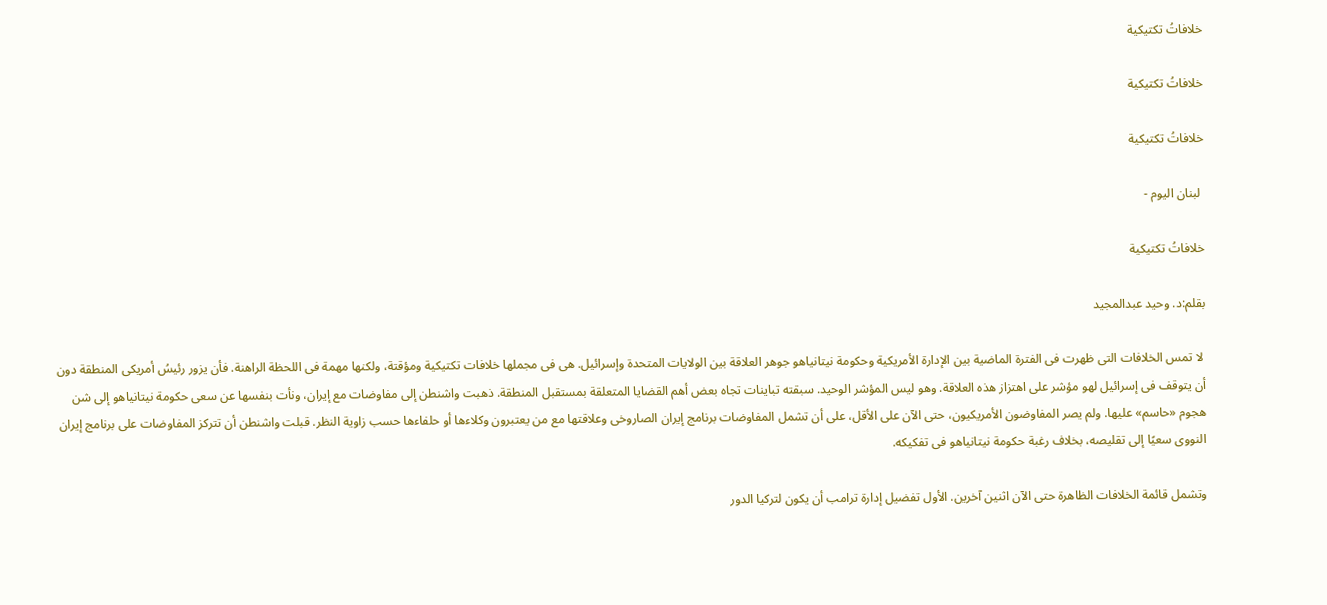خلافاتُ تكتيكية

خلافاتُ تكتيكية

خلافاتُ تكتيكية

 لبنان اليوم -

خلافاتُ تكتيكية

بقلم:د. وحيد عبدالمجيد

 لا تمس الخلافات التى ظهرت فى الفترة الماضية بين الإدارة الأمريكية وحكومة نيتانياهو جوهر العلاقة بين الولايات المتحدة وإسرائيل. هى فى مجملها خلافات تكتيكية ومؤقتة، ولكنها مهمة فى اللحظة الراهنة. فأن يزور رئيسُ أمريكى المنطقة دون أن يتوقف فى إسرائيل لهو مؤشر على اهتزاز هذه العلاقة. وهو ليس المؤشر الوحيد. سبقته تباينات تجاه بعض أهم القضايا المتعلقة بمستقبل المنطقة. ذهبت واشنطن إلى مفاوضات مع إيران، ونأت بنفسها عن سعى حكومة نيتانياهو إلى شن هجوم «حاسم» عليها. ولم يصر المفاوضون الأمريكيون، حتى الآن على الأقل، على أن تشمل المفاوضات برنامج إيران الصاروخى وعلاقتها مع من يعتبرون وكلاءها أو حلفاءها حسب زاوية النظر. قبلت واشنطن أن تتركز المفاوضات على برنامج إيران النووى سعيًا إلى تقليصه، بخلاف رغبة حكومة نيتانياهو فى تفكيكه.

وتشمل قائمة الخلافات الظاهرة حتى الآن اثنين آخرين. الأول تفضيل إدارة ترامب أن يكون لتركيا الدور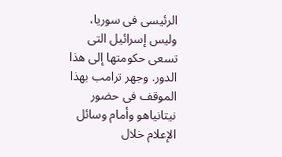الرئيسى فى سوريا، وليس إسرائيل التى تسعى حكومتها إلى هذا الدور. وجهر ترامب بهذا الموقف فى حضور نيتانياهو وأمام وسائل الإعلام خلال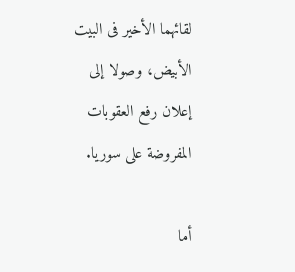لقائهما الأخير فى البيت الأبيض، وصولا إلى إعلان رفع العقوبات المفروضة على سوريا.

أما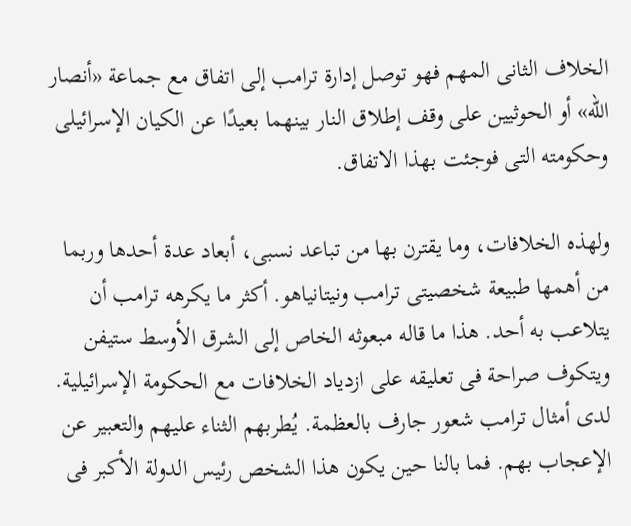الخلاف الثانى المهم فهو توصل إدارة ترامب إلى اتفاق مع جماعة «أنصار الله» أو الحوثيين على وقف إطلاق النار بينهما بعيدًا عن الكيان الإسرائيلى وحكومته التى فوجئت بهذا الاتفاق.

ولهذه الخلافات، وما يقترن بها من تباعد نسبى، أبعاد عدة أحدها وربما من أهمها طبيعة شخصيتى ترامب ونيتانياهو. أكثر ما يكرهه ترامب أن يتلاعب به أحد. هذا ما قاله مبعوثه الخاص إلى الشرق الأوسط ستيفن ويتكوف صراحة فى تعليقه على ازدياد الخلافات مع الحكومة الإسرائيلية. لدى أمثال ترامب شعور جارف بالعظمة. يُطربهم الثناء عليهم والتعبير عن الإعجاب بهم. فما بالنا حين يكون هذا الشخص رئيس الدولة الأكبر فى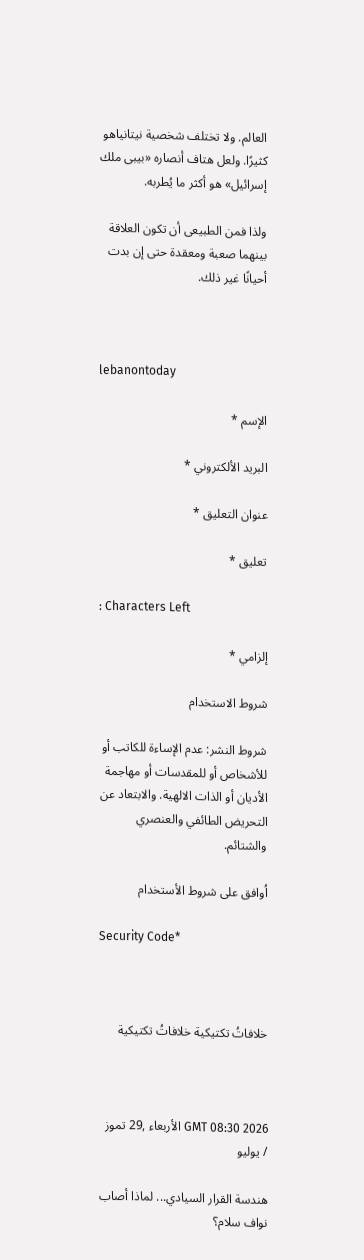العالم. ولا تختلف شخصية نيتانياهو كثيرًا. ولعل هتاف أنصاره «بيبى ملك إسرائيل» هو أكثر ما يُطربه.

ولذا فمن الطبيعى أن تكون العلاقة بينهما صعبة ومعقدة حتى إن بدت أحيانًا غير ذلك.



lebanontoday

الإسم *

البريد الألكتروني *

عنوان التعليق *

تعليق *

: Characters Left

إلزامي *

شروط الاستخدام

شروط النشر: عدم الإساءة للكاتب أو للأشخاص أو للمقدسات أو مهاجمة الأديان أو الذات الالهية. والابتعاد عن التحريض الطائفي والعنصري والشتائم.

اُوافق على شروط الأستخدام

Security Code*



خلافاتُ تكتيكية خلافاتُ تكتيكية



GMT 08:30 2026 الأربعاء ,29 تموز / يوليو

هندسة القرار السيادي... لماذا أصاب نواف سلام؟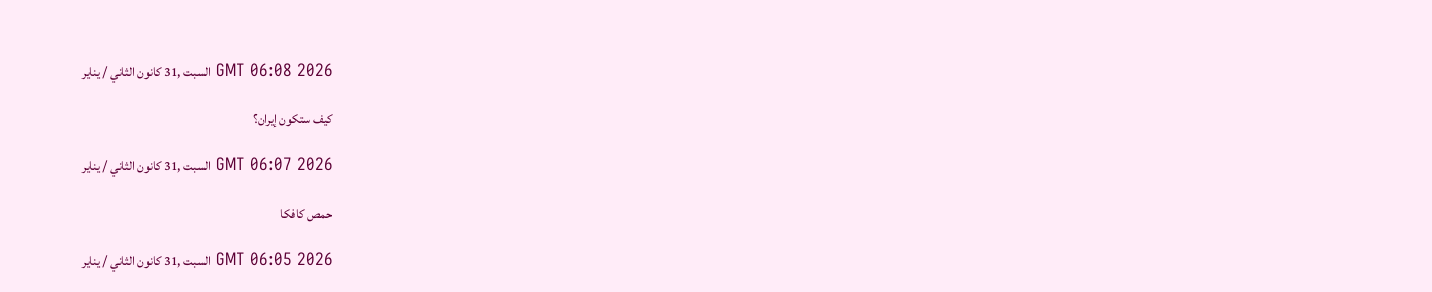GMT 06:08 2026 السبت ,31 كانون الثاني / يناير

كيف ستكون إيران؟

GMT 06:07 2026 السبت ,31 كانون الثاني / يناير

حمص كافكا

GMT 06:05 2026 السبت ,31 كانون الثاني / يناير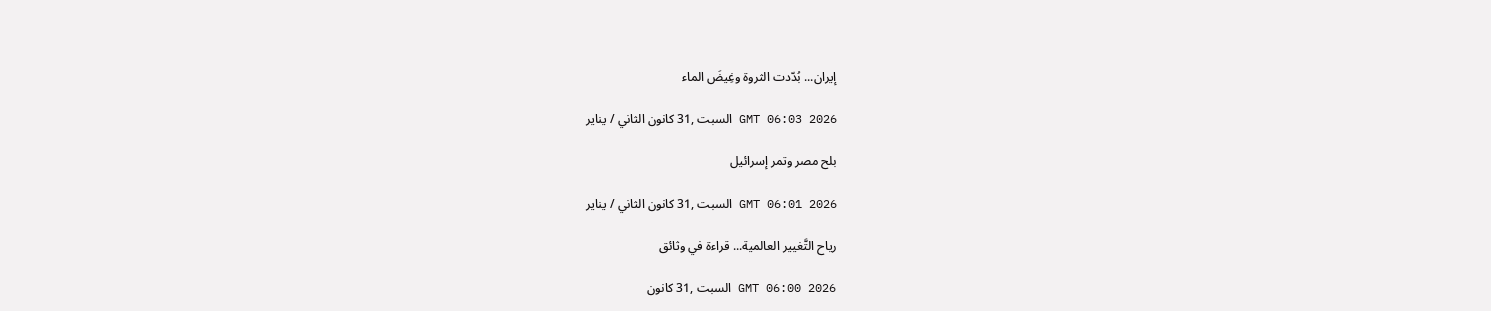إيران... بُدّدت الثروة وغِيضَ الماء

GMT 06:03 2026 السبت ,31 كانون الثاني / يناير

بلح مصر وتمر إسرائيل

GMT 06:01 2026 السبت ,31 كانون الثاني / يناير

رياح التَّغيير العالمية... قراءة في وثائق

GMT 06:00 2026 السبت ,31 كانون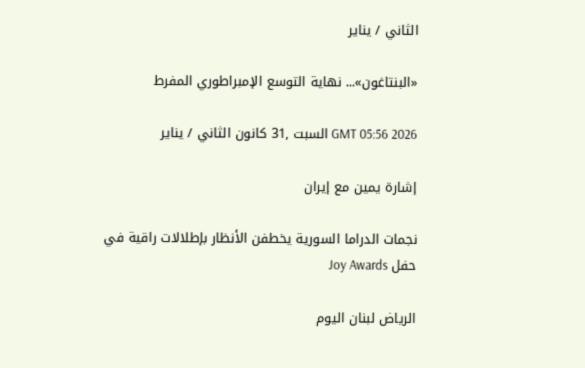الثاني / يناير

«البنتاغون»... نهاية التوسع الإمبراطوري المفرط

GMT 05:56 2026 السبت ,31 كانون الثاني / يناير

إشارة يمين مع إيران

نجمات الدراما السورية يخطفن الأنظار بإطلالات راقية في حفل Joy Awards

الرياض لبنان اليوم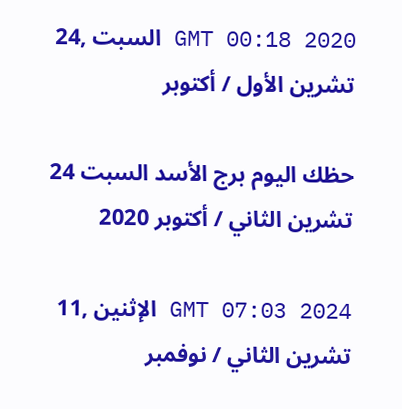GMT 00:18 2020 السبت ,24 تشرين الأول / أكتوبر

حظك اليوم برج الأسد السبت 24 تشرين الثاني / أكتوبر 2020

GMT 07:03 2024 الإثنين ,11 تشرين الثاني / نوفمبر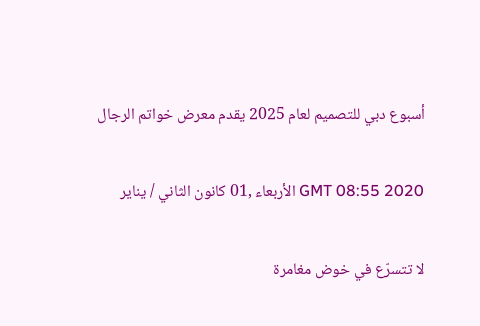أسبوع دبي للتصميم لعام 2025 يقدم معرض خواتم الرجال

GMT 08:55 2020 الأربعاء ,01 كانون الثاني / يناير

لا تتسرّع في خوض مغامرة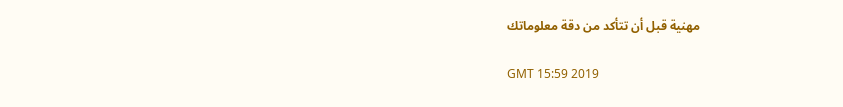مهنية قبل أن تتأكد من دقة معلوماتك

GMT 15:59 2019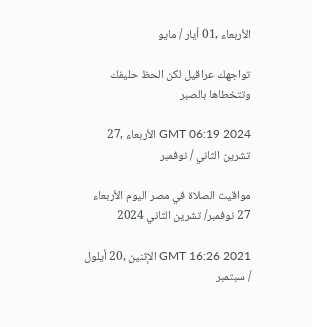الأربعاء ,01 أيار / مايو

تواجهك عراقيل لكن الحظ حليفك وتتخطاها بالصبر

GMT 06:19 2024 الأربعاء ,27 تشرين الثاني / نوفمبر

مواقيت الصلاة في مصر اليوم الأربعاء 27 نوفمبر/ تشرين الثاني 2024

GMT 16:26 2021 الإثنين ,20 أيلول / سبتمبر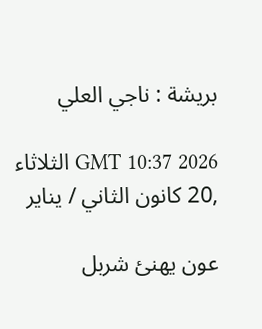بريشة : ناجي العلي

GMT 10:37 2026 الثلاثاء ,20 كانون الثاني / يناير

عون يهنئ شربل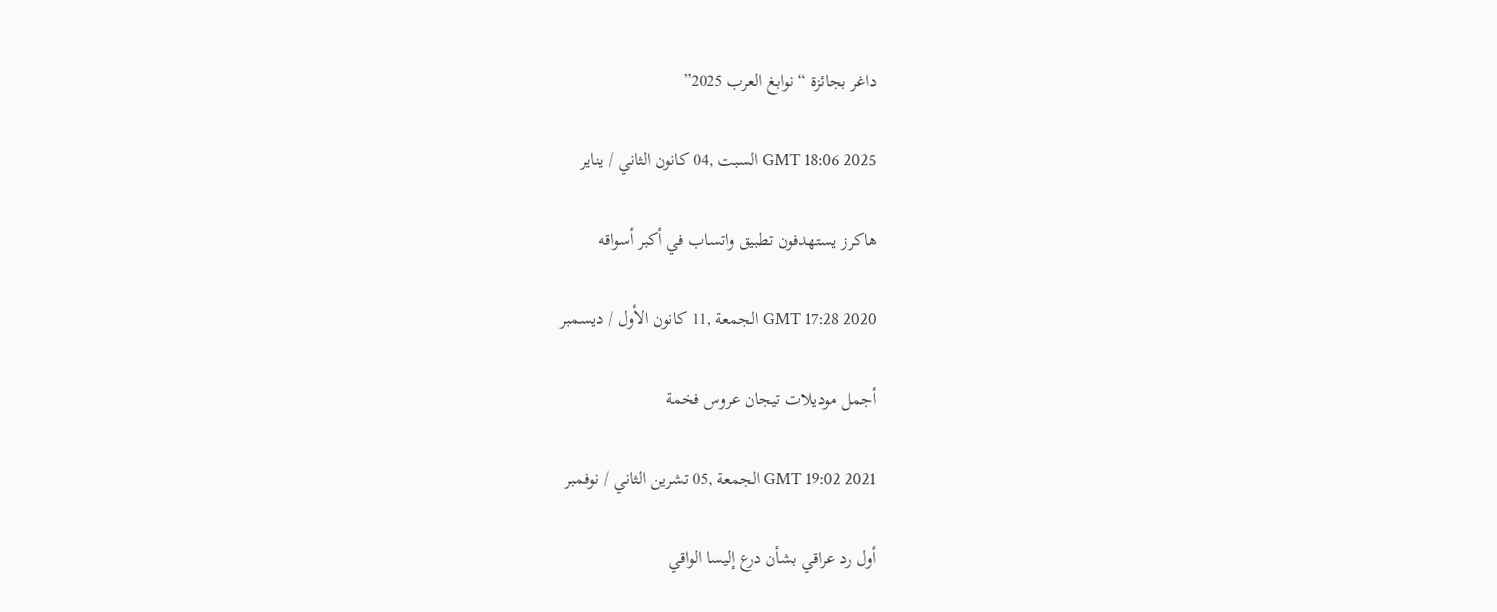داغر بجائزة “نوابغ العرب 2025”

GMT 18:06 2025 السبت ,04 كانون الثاني / يناير

هاكرز يستهدفون تطبيق واتساب في أكبر أسواقه

GMT 17:28 2020 الجمعة ,11 كانون الأول / ديسمبر

أجمل موديلات تيجان عروس فخمة

GMT 19:02 2021 الجمعة ,05 تشرين الثاني / نوفمبر

أول رد عراقي بشأن درع إليسا الواقي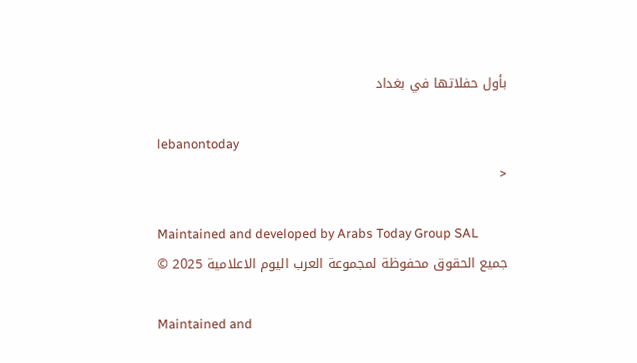بأول حفلاتها في بغداد

lebanontoday
<

Maintained and developed by Arabs Today Group SAL
جميع الحقوق محفوظة لمجموعة العرب اليوم الاعلامية 2025 ©

Maintained and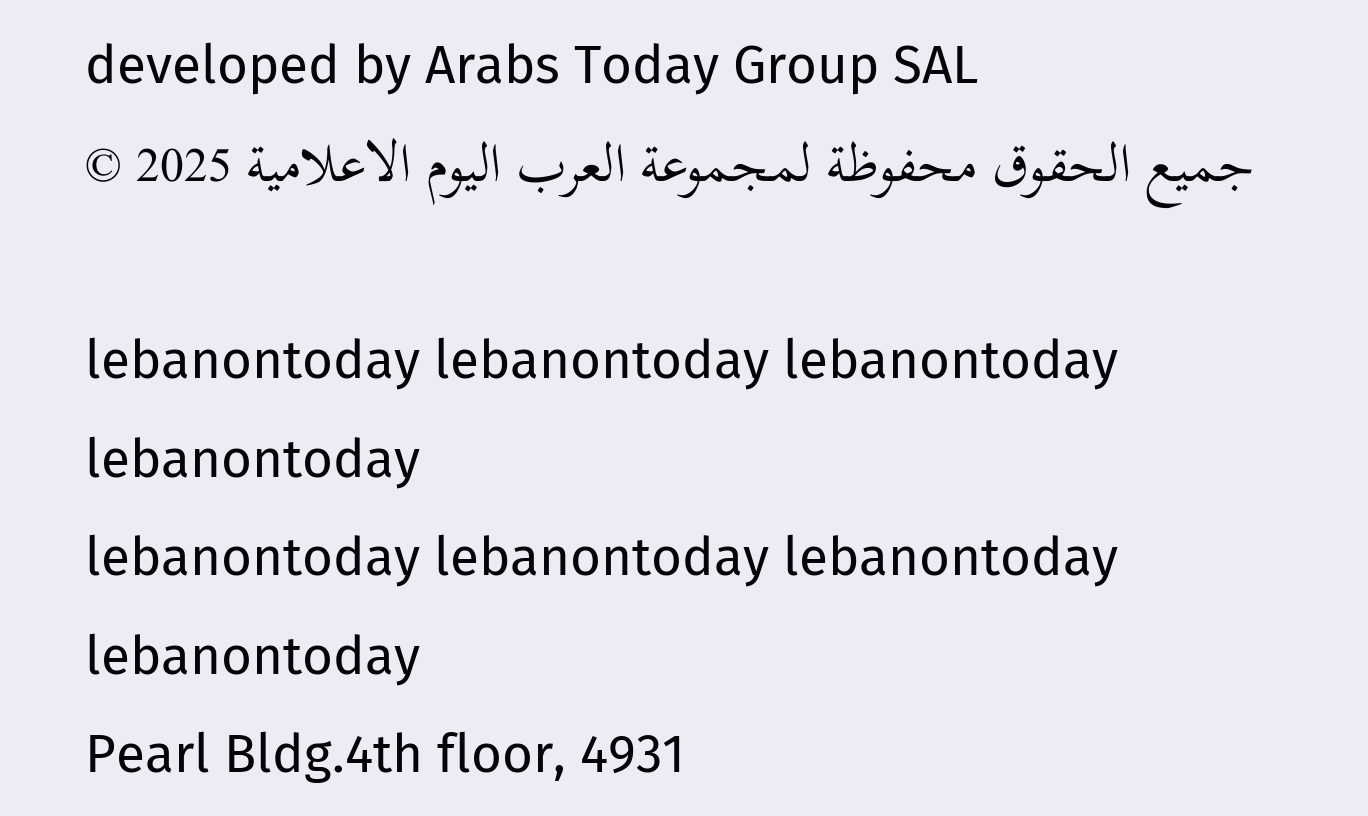developed by Arabs Today Group SAL
جميع الحقوق محفوظة لمجموعة العرب اليوم الاعلامية 2025 ©

lebanontoday lebanontoday lebanontoday lebanontoday
lebanontoday lebanontoday lebanontoday
lebanontoday
Pearl Bldg.4th floor, 4931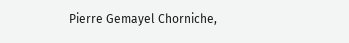Pierre Gemayel Chorniche,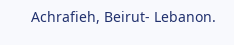Achrafieh, Beirut- Lebanon.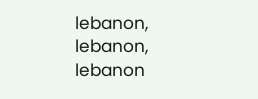lebanon, lebanon, lebanon